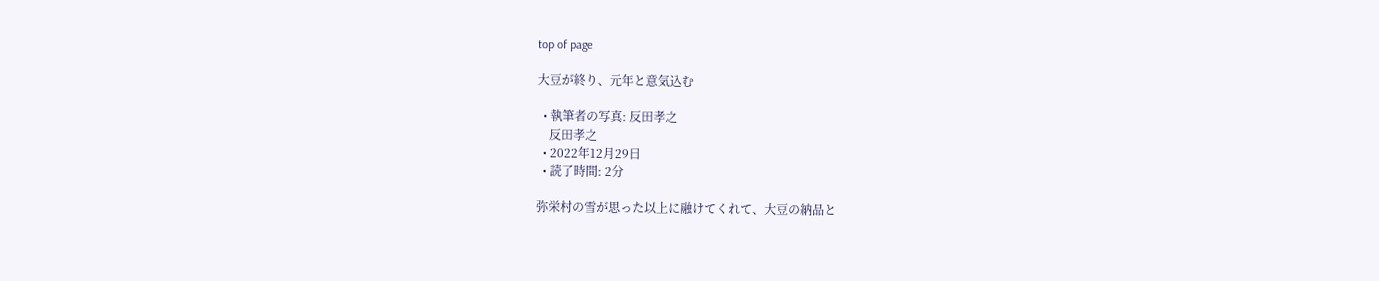top of page

大豆が終り、元年と意気込む

  • 執筆者の写真: 反田孝之
    反田孝之
  • 2022年12月29日
  • 読了時間: 2分

弥栄村の雪が思った以上に融けてくれて、大豆の納品と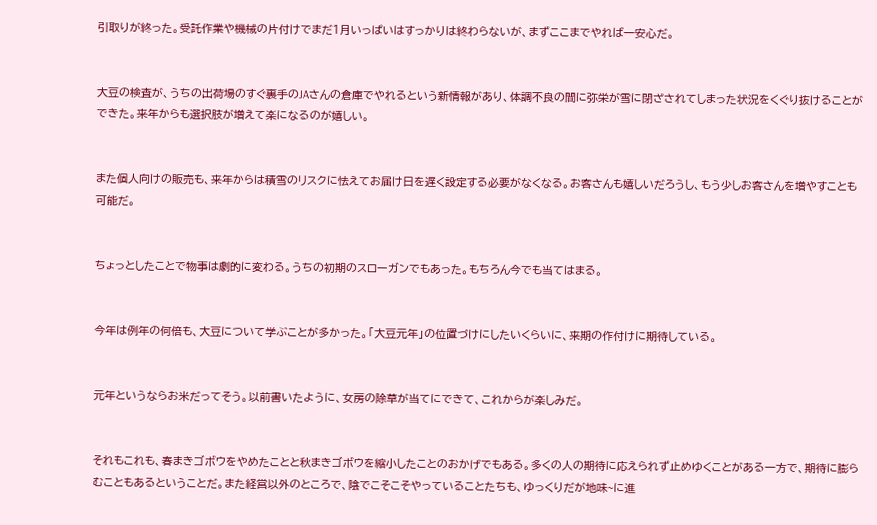引取りが終った。受託作業や機械の片付けでまだ1月いっぱいはすっかりは終わらないが、まずここまでやれば一安心だ。


大豆の検査が、うちの出荷場のすぐ裏手のJAさんの倉庫でやれるという新情報があり、体調不良の間に弥栄が雪に閉ざされてしまった状況をくぐり抜けることができた。来年からも選択肢が増えて楽になるのが嬉しい。


また個人向けの販売も、来年からは積雪のリスクに怯えてお届け日を遅く設定する必要がなくなる。お客さんも嬉しいだろうし、もう少しお客さんを増やすことも可能だ。


ちょっとしたことで物事は劇的に変わる。うちの初期のスローガンでもあった。もちろん今でも当てはまる。


今年は例年の何倍も、大豆について学ぶことが多かった。「大豆元年」の位置づけにしたいくらいに、来期の作付けに期待している。


元年というならお米だってそう。以前書いたように、女房の除草が当てにできて、これからが楽しみだ。


それもこれも、春まきゴボウをやめたことと秋まきゴボウを縮小したことのおかげでもある。多くの人の期待に応えられず止めゆくことがある一方で、期待に膨らむこともあるということだ。また経営以外のところで、陰でこそこそやっていることたちも、ゆっくりだが地味~に進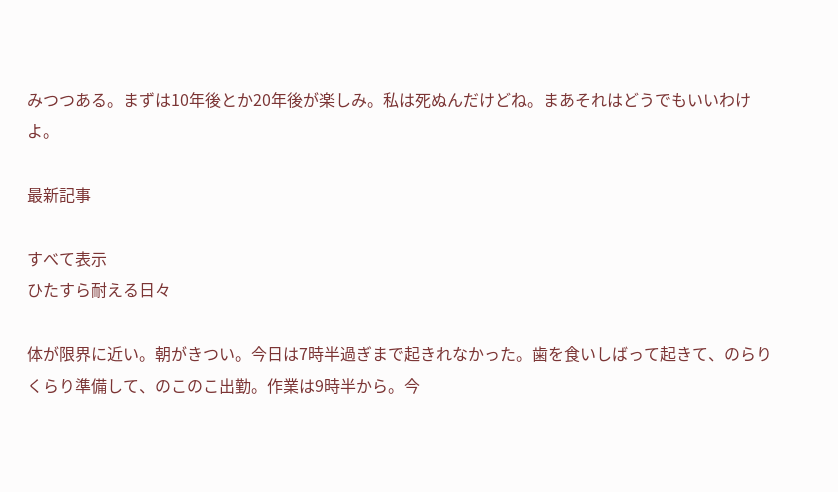みつつある。まずは10年後とか20年後が楽しみ。私は死ぬんだけどね。まあそれはどうでもいいわけよ。

最新記事

すべて表示
ひたすら耐える日々

体が限界に近い。朝がきつい。今日は7時半過ぎまで起きれなかった。歯を食いしばって起きて、のらりくらり準備して、のこのこ出勤。作業は9時半から。今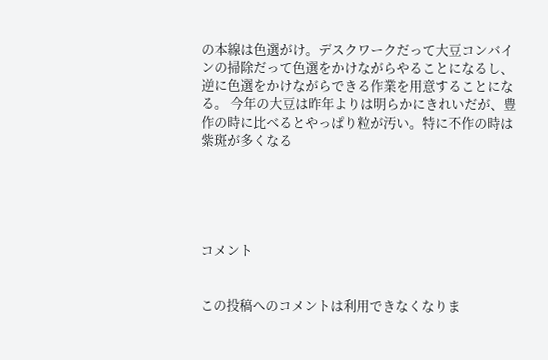の本線は色選がけ。デスクワークだって大豆コンバインの掃除だって色選をかけながらやることになるし、逆に色選をかけながらできる作業を用意することになる。 今年の大豆は昨年よりは明らかにきれいだが、豊作の時に比べるとやっぱり粒が汚い。特に不作の時は紫斑が多くなる





コメント


この投稿へのコメントは利用できなくなりま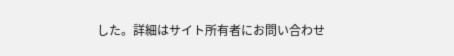した。詳細はサイト所有者にお問い合わせ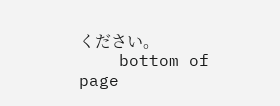ください。
    bottom of page